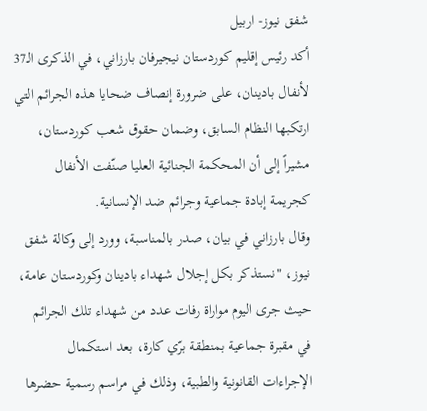شفق نيوز- اربيل
أكد رئيس إقليم كوردستان نيجيرفان بارزاني، في الذكرى الـ37 لأنفال بادينان، على ضرورة إنصاف ضحايا هذه الجرائم التي ارتكبها النظام السابق، وضمان حقوق شعب كوردستان، مشيراً إلى أن المحكمة الجنائية العليا صنّفت الأنفال كجريمة إبادة جماعية وجرائم ضد الإنسانية.
وقال بارزاني في بيان، صدر بالمناسبة، وورد إلى وكالة شفق نيوز، "نستذكر بكل إجلال شهداء بادينان وكوردستان عامة، حيث جرى اليوم مواراة رفات عدد من شهداء تلك الجرائم في مقبرة جماعية بمنطقة برّي كارة، بعد استكمال الإجراءات القانونية والطبية، وذلك في مراسم رسمية حضرها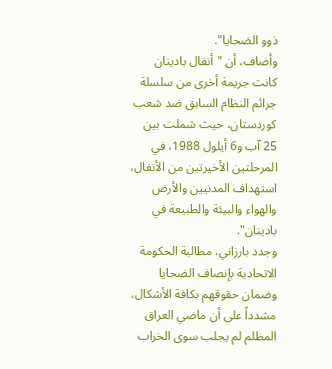ذوو الضحايا".
وأضاف، أن "أنفال بادينان كانت جريمة أخرى من سلسلة جرائم النظام السابق ضد شعب كوردستان، حيث شملت بين 25 آب و6 أيلول 1988، في المرحلتين الأخيرتين من الأنفال، استهداف المدنيين والأرض والهواء والبيئة والطبيعة في بادينان".
وجدد بارزاني، مطالبة الحكومة الاتحادية بإنصاف الضحايا وضمان حقوقهم بكافة الأشكال، مشدداً على أن ماضي العراق المظلم لم يجلب سوى الخراب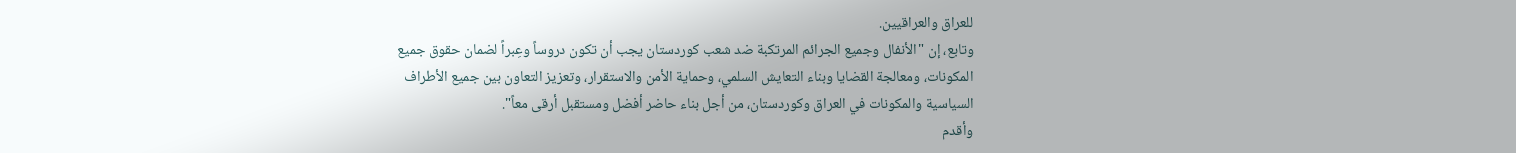للعراق والعراقيين.
وتابع، إن "الأنفال وجميع الجرائم المرتكبة ضد شعب كوردستان يجب أن تكون دروساً وعِبراً لضمان حقوق جميع المكونات، ومعالجة القضايا وبناء التعايش السلمي، وحماية الأمن والاستقرار، وتعزيز التعاون بين جميع الأطراف السياسية والمكونات في العراق وكوردستان، من أجل بناء حاضر أفضل ومستقبل أرقى معاً".
وأقدم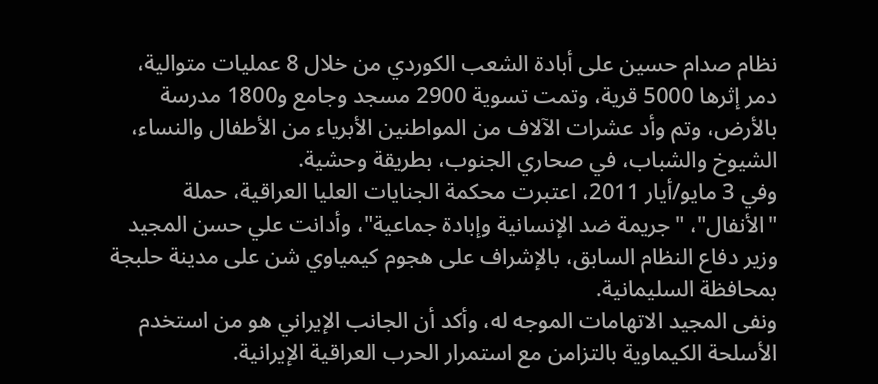نظام صدام حسين على أبادة الشعب الكوردي من خلال 8 عمليات متوالية، دمر إثرها 5000 قرية، وتمت تسوية 2900 مسجد وجامع و1800 مدرسة بالأرض، وتم وأد عشرات الآلاف من المواطنين الأبرياء من الأطفال والنساء، الشيوخ والشباب، في صحاري الجنوب، بطريقة وحشية.
وفي 3 مايو/أيار 2011، اعتبرت محكمة الجنايات العليا العراقية، حملة "الأنفال"، "جريمة ضد الإنسانية وإبادة جماعية"، وأدانت علي حسن المجيد وزير دفاع النظام السابق، بالإشراف على هجوم كيمياوي شن على مدينة حلبجة بمحافظة السليمانية.
ونفى المجيد الاتهامات الموجه له، وأكد أن الجانب الإيراني هو من استخدم الأسلحة الكيماوية بالتزامن مع استمرار الحرب العراقية الإيرانية.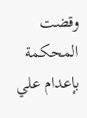وقضت المحكمة بإعدام علي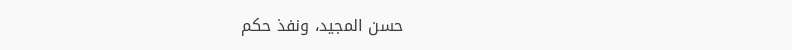حسن المجيد، ونفذ حكم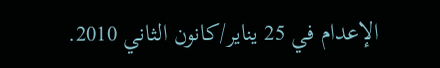الإعدام في 25 يناير/كانون الثاني 2010.